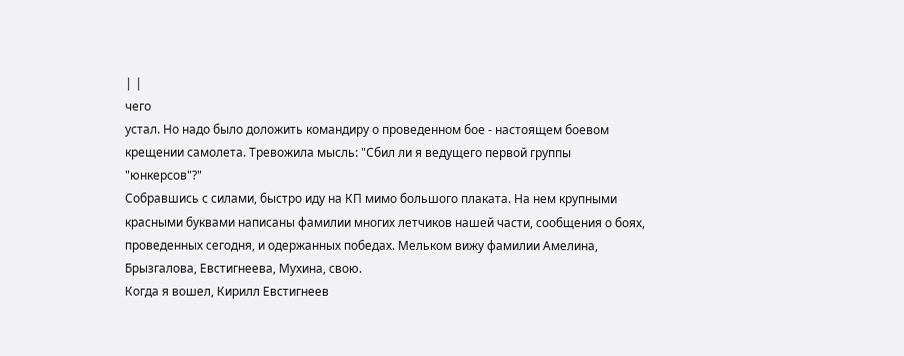| |
чего
устал. Но надо было доложить командиру о проведенном бое - настоящем боевом
крещении самолета. Тревожила мысль: "Сбил ли я ведущего первой группы
"юнкерсов"?"
Собравшись с силами, быстро иду на КП мимо большого плаката. На нем крупными
красными буквами написаны фамилии многих летчиков нашей части, сообщения о боях,
проведенных сегодня, и одержанных победах. Мельком вижу фамилии Амелина,
Брызгалова, Евстигнеева, Мухина, свою.
Когда я вошел, Кирилл Евстигнеев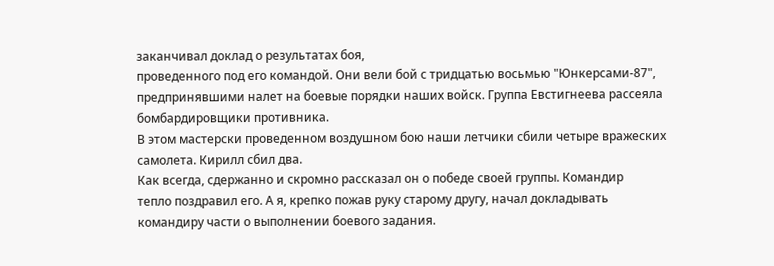заканчивал доклад о результатах боя,
проведенного под его командой. Они вели бой с тридцатью восьмью "Юнкерсами-87",
предпринявшими налет на боевые порядки наших войск. Группа Евстигнеева рассеяла
бомбардировщики противника.
В этом мастерски проведенном воздушном бою наши летчики сбили четыре вражеских
самолета. Кирилл сбил два.
Как всегда, сдержанно и скромно рассказал он о победе своей группы. Командир
тепло поздравил его. А я, крепко пожав руку старому другу, начал докладывать
командиру части о выполнении боевого задания.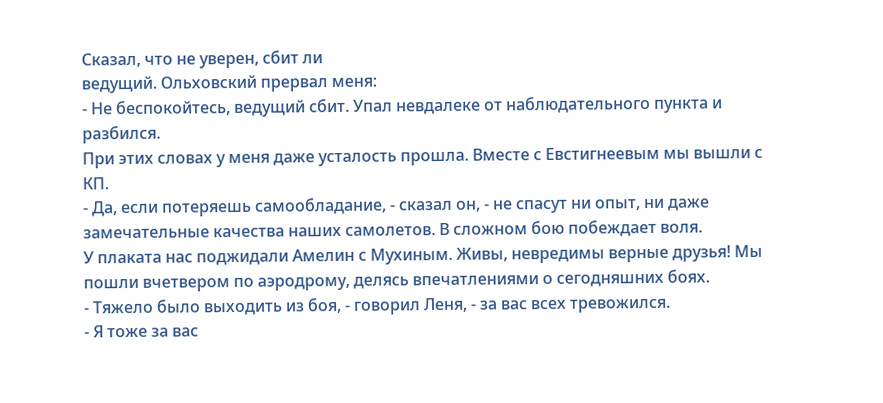Сказал, что не уверен, сбит ли
ведущий. Ольховский прервал меня:
- Не беспокойтесь, ведущий сбит. Упал невдалеке от наблюдательного пункта и
разбился.
При этих словах у меня даже усталость прошла. Вместе с Евстигнеевым мы вышли с
КП.
- Да, если потеряешь самообладание, - сказал он, - не спасут ни опыт, ни даже
замечательные качества наших самолетов. В сложном бою побеждает воля.
У плаката нас поджидали Амелин с Мухиным. Живы, невредимы верные друзья! Мы
пошли вчетвером по аэродрому, делясь впечатлениями о сегодняшних боях.
- Тяжело было выходить из боя, - говорил Леня, - за вас всех тревожился.
- Я тоже за вас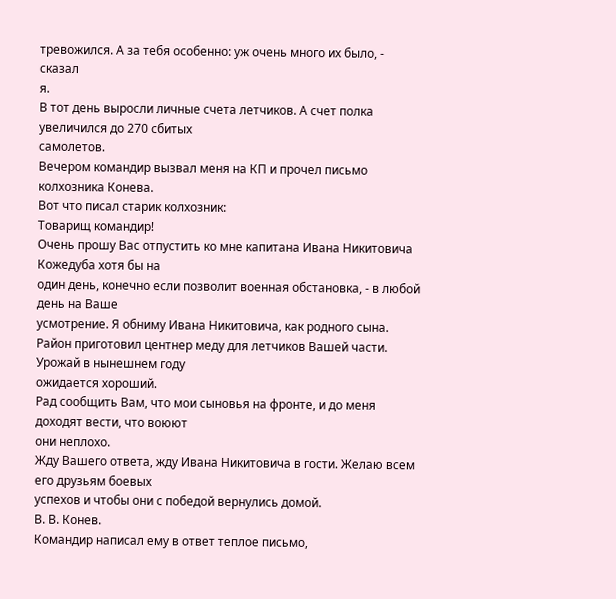тревожился. А за тебя особенно: уж очень много их было, -
сказал
я.
В тот день выросли личные счета летчиков. А счет полка увеличился до 270 сбитых
самолетов.
Вечером командир вызвал меня на КП и прочел письмо колхозника Конева.
Вот что писал старик колхозник:
Товарищ командир!
Очень прошу Вас отпустить ко мне капитана Ивана Никитовича Кожедуба хотя бы на
один день, конечно если позволит военная обстановка, - в любой день на Ваше
усмотрение. Я обниму Ивана Никитовича, как родного сына.
Район приготовил центнер меду для летчиков Вашей части. Урожай в нынешнем году
ожидается хороший.
Рад сообщить Вам, что мои сыновья на фронте, и до меня доходят вести, что воюют
они неплохо.
Жду Вашего ответа, жду Ивана Никитовича в гости. Желаю всем его друзьям боевых
успехов и чтобы они с победой вернулись домой.
В. В. Конев.
Командир написал ему в ответ теплое письмо,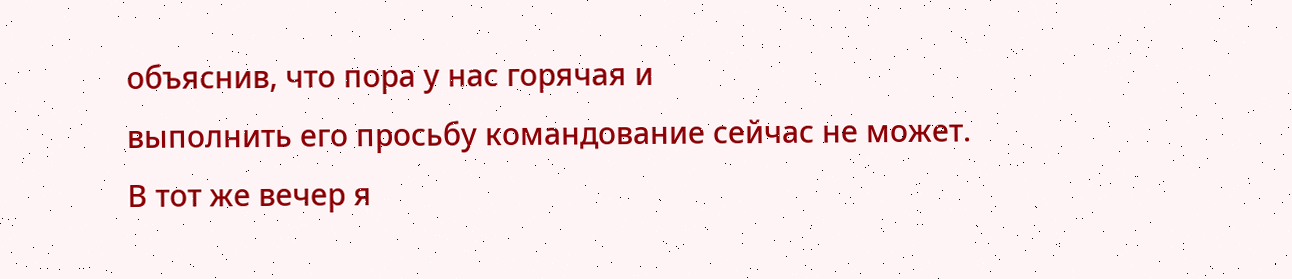объяснив, что пора у нас горячая и
выполнить его просьбу командование сейчас не может.
В тот же вечер я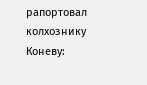рапортовал колхознику Коневу: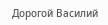Дорогой Василий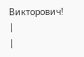Викторович!
|
|